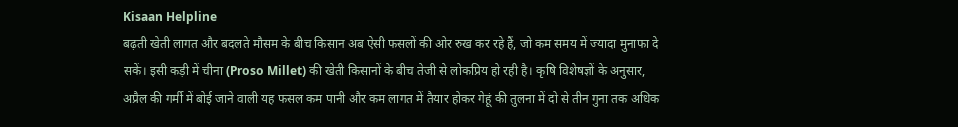Kisaan Helpline
बढ़ती खेती लागत और बदलते मौसम के बीच किसान अब ऐसी फसलों की ओर रुख कर रहे हैं, जो कम समय में ज्यादा मुनाफा दे सकें। इसी कड़ी में चीना (Proso Millet) की खेती किसानों के बीच तेजी से लोकप्रिय हो रही है। कृषि विशेषज्ञों के अनुसार, अप्रैल की गर्मी में बोई जाने वाली यह फसल कम पानी और कम लागत में तैयार होकर गेहूं की तुलना में दो से तीन गुना तक अधिक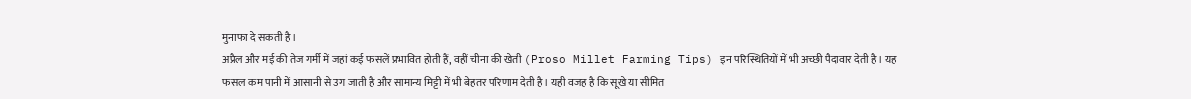मुनाफा दे सकती है।
अप्रैल और मई की तेज गर्मी में जहां कई फसलें प्रभावित होती हैं, वहीं चीना की खेती (Proso Millet Farming Tips) इन परिस्थितियों में भी अच्छी पैदावार देती है। यह फसल कम पानी में आसानी से उग जाती है और सामान्य मिट्टी में भी बेहतर परिणाम देती है। यही वजह है कि सूखे या सीमित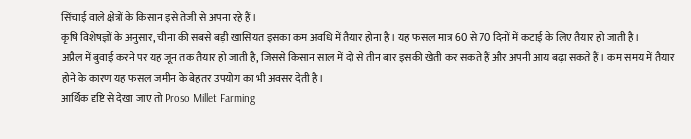सिंचाई वाले क्षेत्रों के किसान इसे तेजी से अपना रहे हैं।
कृषि विशेषज्ञों के अनुसार, चीना की सबसे बड़ी खासियत इसका कम अवधि में तैयार होना है। यह फसल मात्र 60 से 70 दिनों में कटाई के लिए तैयार हो जाती है।
अप्रैल में बुवाई करने पर यह जून तक तैयार हो जाती है, जिससे किसान साल में दो से तीन बार इसकी खेती कर सकते हैं और अपनी आय बढ़ा सकते हैं। कम समय में तैयार होने के कारण यह फसल जमीन के बेहतर उपयोग का भी अवसर देती है।
आर्थिक दृष्टि से देखा जाए तो Proso Millet Farming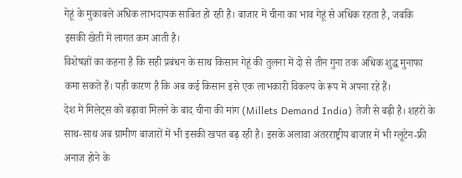गेहूं के मुकाबले अधिक लाभदायक साबित हो रही है। बाजार में चीना का भाव गेहूं से अधिक रहता है, जबकि इसकी खेती में लागत कम आती है।
विशेषज्ञों का कहना है कि सही प्रबंधन के साथ किसान गेहूं की तुलना में दो से तीन गुना तक अधिक शुद्ध मुनाफा कमा सकते हैं। यही कारण है कि अब कई किसान इसे एक लाभकारी विकल्प के रूप में अपना रहे हैं।
देश में मिलेट्स को बढ़ावा मिलने के बाद चीना की मांग (Millets Demand India) तेजी से बढ़ी है। शहरों के साथ-साथ अब ग्रामीण बाजारों में भी इसकी खपत बढ़ रही है। इसके अलावा अंतरराष्ट्रीय बाजार में भी ग्लूटेन-फ्री अनाज होने के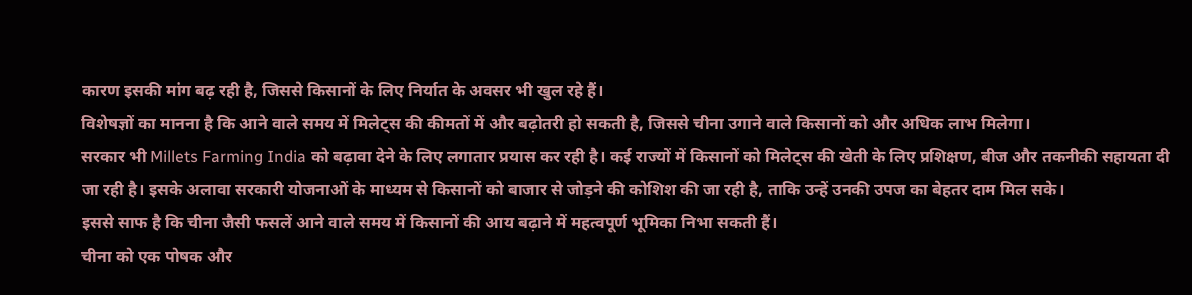कारण इसकी मांग बढ़ रही है, जिससे किसानों के लिए निर्यात के अवसर भी खुल रहे हैं।
विशेषज्ञों का मानना है कि आने वाले समय में मिलेट्स की कीमतों में और बढ़ोतरी हो सकती है, जिससे चीना उगाने वाले किसानों को और अधिक लाभ मिलेगा।
सरकार भी Millets Farming India को बढ़ावा देने के लिए लगातार प्रयास कर रही है। कई राज्यों में किसानों को मिलेट्स की खेती के लिए प्रशिक्षण, बीज और तकनीकी सहायता दी जा रही है। इसके अलावा सरकारी योजनाओं के माध्यम से किसानों को बाजार से जोड़ने की कोशिश की जा रही है, ताकि उन्हें उनकी उपज का बेहतर दाम मिल सके।
इससे साफ है कि चीना जैसी फसलें आने वाले समय में किसानों की आय बढ़ाने में महत्वपूर्ण भूमिका निभा सकती हैं।
चीना को एक पोषक और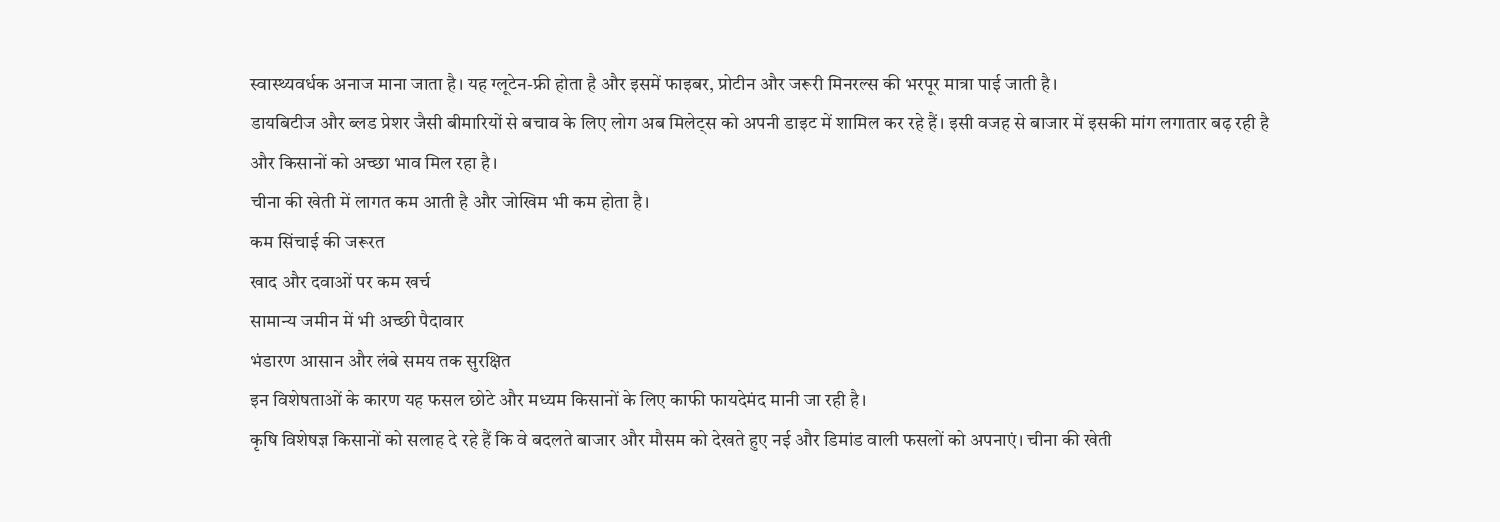स्वास्थ्यवर्धक अनाज माना जाता है। यह ग्लूटेन-फ्री होता है और इसमें फाइबर, प्रोटीन और जरूरी मिनरल्स की भरपूर मात्रा पाई जाती है।
डायबिटीज और ब्लड प्रेशर जैसी बीमारियों से बचाव के लिए लोग अब मिलेट्स को अपनी डाइट में शामिल कर रहे हैं। इसी वजह से बाजार में इसकी मांग लगातार बढ़ रही है और किसानों को अच्छा भाव मिल रहा है।
चीना की खेती में लागत कम आती है और जोखिम भी कम होता है।
कम सिंचाई की जरूरत
खाद और दवाओं पर कम खर्च
सामान्य जमीन में भी अच्छी पैदावार
भंडारण आसान और लंबे समय तक सुरक्षित
इन विशेषताओं के कारण यह फसल छोटे और मध्यम किसानों के लिए काफी फायदेमंद मानी जा रही है।
कृषि विशेषज्ञ किसानों को सलाह दे रहे हैं कि वे बदलते बाजार और मौसम को देखते हुए नई और डिमांड वाली फसलों को अपनाएं। चीना की खेती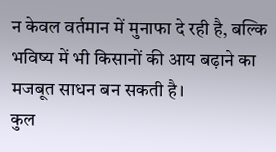न केवल वर्तमान में मुनाफा दे रही है, बल्कि भविष्य में भी किसानों की आय बढ़ाने का मजबूत साधन बन सकती है।
कुल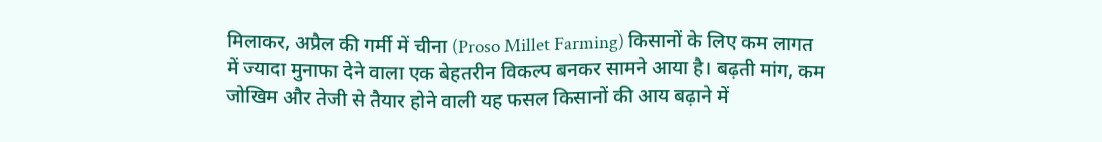मिलाकर, अप्रैल की गर्मी में चीना (Proso Millet Farming) किसानों के लिए कम लागत में ज्यादा मुनाफा देने वाला एक बेहतरीन विकल्प बनकर सामने आया है। बढ़ती मांग, कम जोखिम और तेजी से तैयार होने वाली यह फसल किसानों की आय बढ़ाने में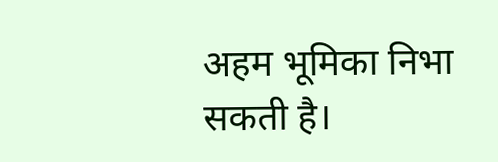अहम भूमिका निभा सकती है।